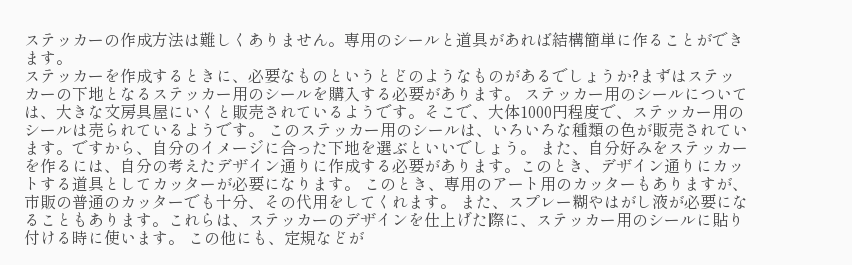ステッカーの作成方法は難しくありません。専用のシールと道具があれば結構簡単に作ることができます。
ステッカーを作成するときに、必要なものというとどのようなものがあるでしょうか?まずはステッカーの下地となるステッカー用のシールを購入する必要があります。 ステッカー用のシールについては、大きな文房具屋にいくと販売されているようです。そこで、大体1000円程度で、ステッカー用のシールは売られているようです。 このステッカー用のシールは、いろいろな種類の色が販売されています。ですから、自分のイメージに合った下地を選ぶといいでしょう。 また、自分好みをステッカーを作るには、自分の考えたデザイン通りに作成する必要があります。このとき、デザイン通りにカットする道具としてカッターが必要になります。 このとき、専用のアート用のカッターもありますが、市販の普通のカッターでも十分、その代用をしてくれます。 また、スプレー糊やはがし液が必要になることもあります。これらは、ステッカーのデザインを仕上げた際に、ステッカー用のシールに貼り付ける時に使います。 この他にも、定規などが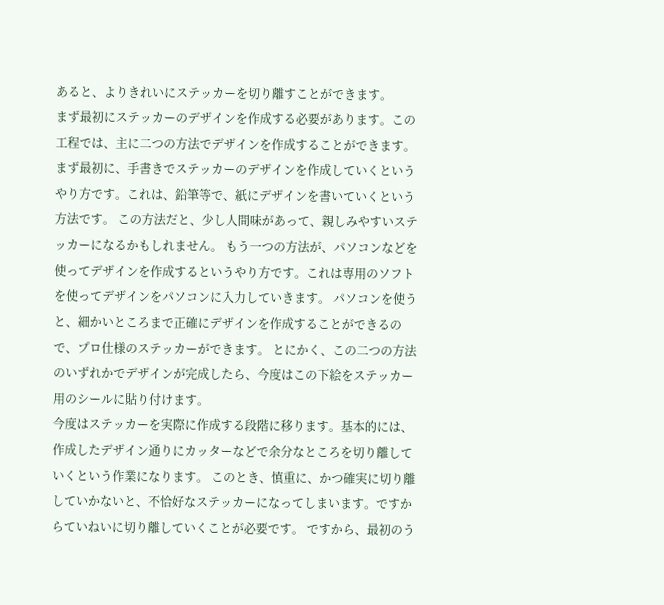あると、よりきれいにステッカーを切り離すことができます。
まず最初にステッカーのデザインを作成する必要があります。この工程では、主に二つの方法でデザインを作成することができます。 まず最初に、手書きでステッカーのデザインを作成していくというやり方です。これは、鉛筆等で、紙にデザインを書いていくという方法です。 この方法だと、少し人間味があって、親しみやすいステッカーになるかもしれません。 もう一つの方法が、パソコンなどを使ってデザインを作成するというやり方です。これは専用のソフトを使ってデザインをパソコンに入力していきます。 パソコンを使うと、細かいところまで正確にデザインを作成することができるので、プロ仕様のステッカーができます。 とにかく、この二つの方法のいずれかでデザインが完成したら、今度はこの下絵をステッカー用のシールに貼り付けます。
今度はステッカーを実際に作成する段階に移ります。基本的には、作成したデザイン通りにカッターなどで余分なところを切り離していくという作業になります。 このとき、慎重に、かつ確実に切り離していかないと、不恰好なステッカーになってしまいます。ですからていねいに切り離していくことが必要です。 ですから、最初のう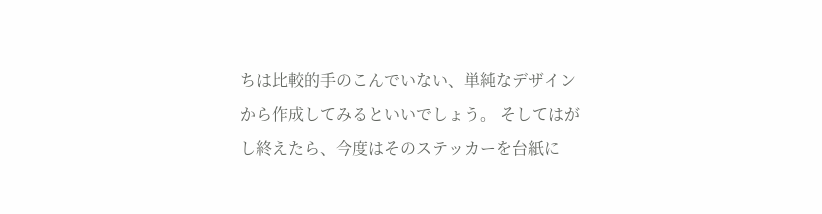ちは比較的手のこんでいない、単純なデザインから作成してみるといいでしょう。 そしてはがし終えたら、今度はそのステッカーを台紙に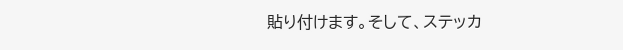貼り付けます。そして、ステッカ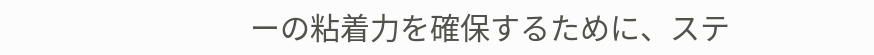ーの粘着力を確保するために、ステ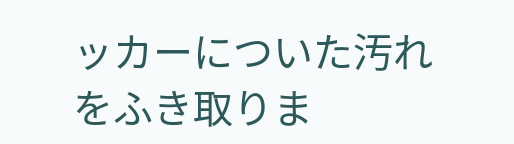ッカーについた汚れをふき取りま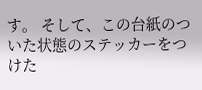す。 そして、この台紙のついた状態のステッカーをつけた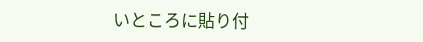いところに貼り付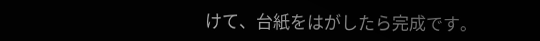けて、台紙をはがしたら完成です。